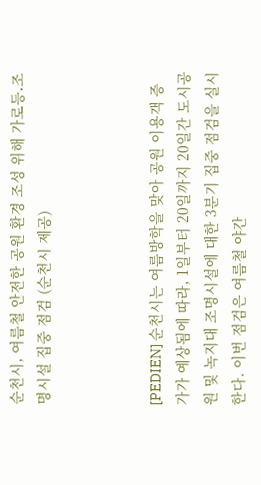순천시, 여름철 안전한 공원 환경 조성 위해 가로등․조명시설 집중 점검 (순천시 제공)



[PEDIEN] 순천시는 여름방학을 맞아 공원 이용객 증가가 예상됨에 따라, 1일부터 20일까지 20일간 도시공원 및 녹지대 조명시설에 대한 3분기 집중 점검을 실시한다. 이번 점검은 여름철 야간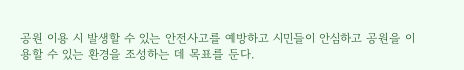공원 이용 시 발생할 수 있는 안전사고를 예방하고 시민들이 안심하고 공원을 이용할 수 있는 환경을 조성하는 데 목표를 둔다.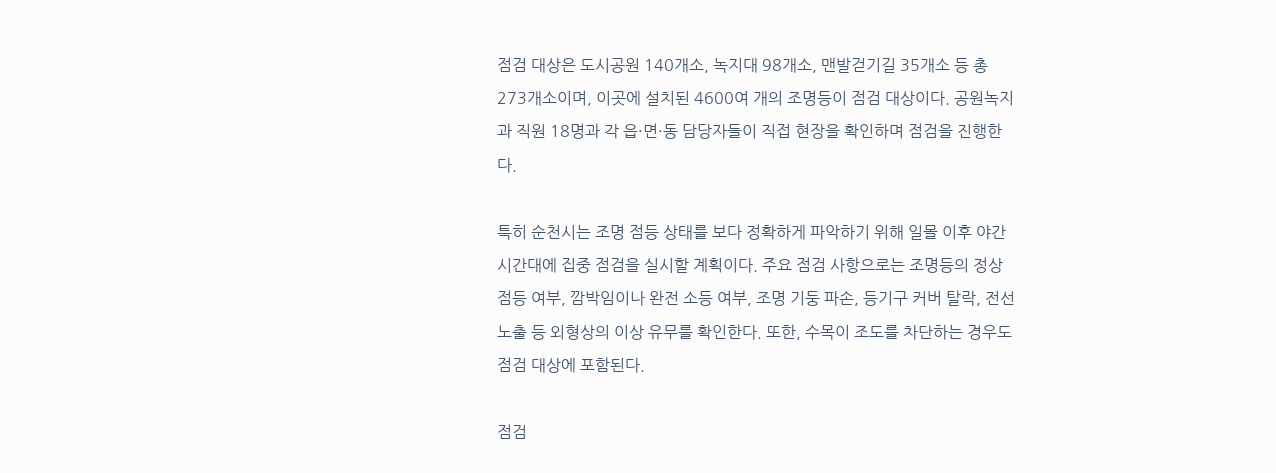점검 대상은 도시공원 140개소, 녹지대 98개소, 맨발걷기길 35개소 등 총 273개소이며, 이곳에 설치된 4600여 개의 조명등이 점검 대상이다. 공원녹지과 직원 18명과 각 읍·면·동 담당자들이 직접 현장을 확인하며 점검을 진행한다.

특히 순천시는 조명 점등 상태를 보다 정확하게 파악하기 위해 일몰 이후 야간 시간대에 집중 점검을 실시할 계획이다. 주요 점검 사항으로는 조명등의 정상 점등 여부, 깜박임이나 완전 소등 여부, 조명 기둥 파손, 등기구 커버 탈락, 전선 노출 등 외형상의 이상 유무를 확인한다. 또한, 수목이 조도를 차단하는 경우도 점검 대상에 포함된다.

점검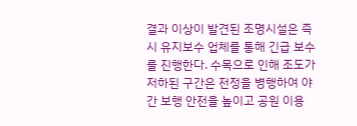결과 이상이 발견된 조명시설은 즉시 유지보수 업체를 통해 긴급 보수를 진행한다. 수목으로 인해 조도가 저하된 구간은 전정을 병행하여 야간 보행 안전을 높이고 공원 이용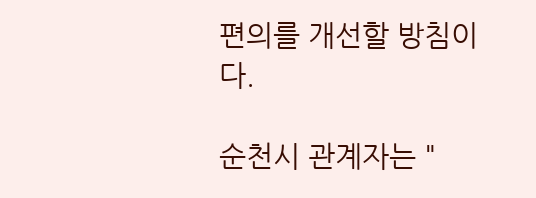편의를 개선할 방침이다.

순천시 관계자는 "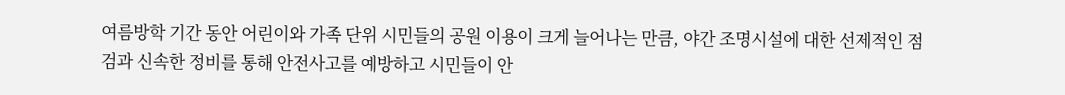여름방학 기간 동안 어린이와 가족 단위 시민들의 공원 이용이 크게 늘어나는 만큼, 야간 조명시설에 대한 선제적인 점검과 신속한 정비를 통해 안전사고를 예방하고 시민들이 안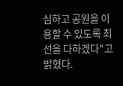심하고 공원을 이용할 수 있도록 최선을 다하겠다"고 밝혔다.